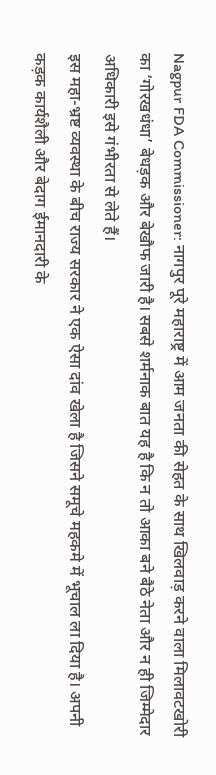Nagpur FDA Commissioner: नागपुर पूरे महाराष्ट्र में आम जनता की सेहत के साथ खिलवाड़ करने वाला मिलावटखोरी का ‘गोरखधंधा’ बेधड़क और बेखौफ जारी है। सबसे शर्मनाक बात यह है कि न तो आका बने बैठे नेता और न ही जिम्मेदार अधिकारी इसे गंभीरता से लेते हैं।
इस महा-भ्रष्ट व्यवस्था के बीच राज्य सरकार ने एक ऐसा दांव खेला है जिसने समूचे महकमे में भूचाल ला दिया है। अपनी कड़क कार्यशैली और बेदाग ईमानदारी के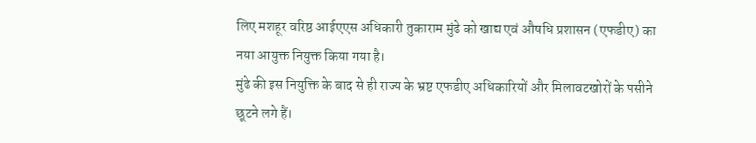लिए मशहूर वरिष्ठ आईएएस अधिकारी तुकाराम मुंढे को खाद्य एवं औषधि प्रशासन (एफडीए) का नया आयुक्त नियुक्त किया गया है।
मुंढे की इस नियुक्ति के बाद से ही राज्य के भ्रष्ट एफडीए अधिकारियों और मिलावटखोरों के पसीने छूटने लगे हैं।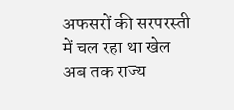अफसरों की सरपरस्ती में चल रहा था खेल अब तक राज्य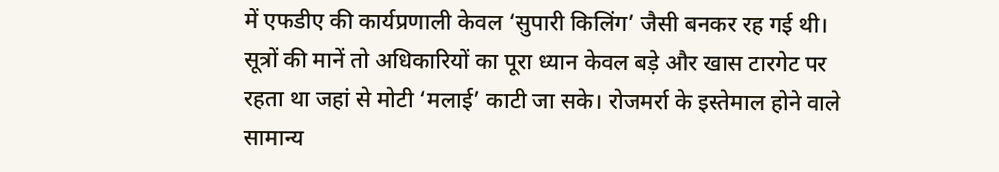में एफडीए की कार्यप्रणाली केवल ‘सुपारी किलिंग’ जैसी बनकर रह गई थी।
सूत्रों की मानें तो अधिकारियों का पूरा ध्यान केवल बड़े और खास टारगेट पर रहता था जहां से मोटी ‘मलाई’ काटी जा सके। रोजमर्रा के इस्तेमाल होने वाले सामान्य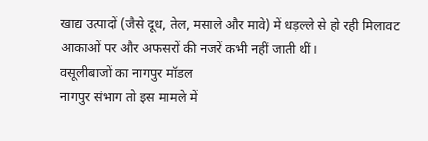खाद्य उत्पादों (जैसे दूध, तेल, मसाले और मावे) में धड़ल्ले से हो रही मिलावट आकाओं पर और अफसरों की नजरें कभी नहीं जाती थीं।
वसूलीबाजों का नागपुर मॉडल
नागपुर संभाग तो इस मामले में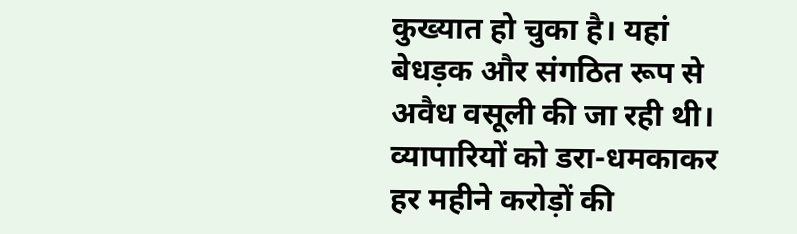कुख्यात हो चुका है। यहां बेधड़क और संगठित रूप से अवैध वसूली की जा रही थी। व्यापारियों को डरा-धमकाकर हर महीने करोड़ों की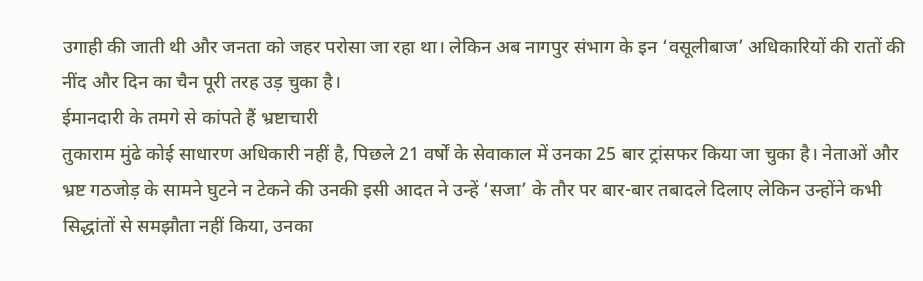उगाही की जाती थी और जनता को जहर परोसा जा रहा था। लेकिन अब नागपुर संभाग के इन ‘वसूलीबाज’ अधिकारियों की रातों की नींद और दिन का चैन पूरी तरह उड़ चुका है।
ईमानदारी के तमगे से कांपते हैं भ्रष्टाचारी
तुकाराम मुंढे कोई साधारण अधिकारी नहीं है, पिछले 21 वर्षों के सेवाकाल में उनका 25 बार ट्रांसफर किया जा चुका है। नेताओं और भ्रष्ट गठजोड़ के सामने घुटने न टेकने की उनकी इसी आदत ने उन्हें ‘सजा’ के तौर पर बार-बार तबादले दिलाए लेकिन उन्होंने कभी सिद्धांतों से समझौता नहीं किया, उनका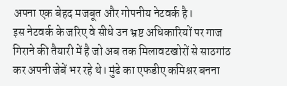अपना एक बेहद मजबूत और गोपनीय नेटवर्क है।
इस नेटवर्क के जरिए वे सीधे उन भ्रष्ट अधिकारियों पर गाज गिराने की तैयारी में है जो अब तक मिलावटखोरों से साठगांठ कर अपनी जेबें भर रहे थे। मुंढे का एफडीए कमिश्नर बनना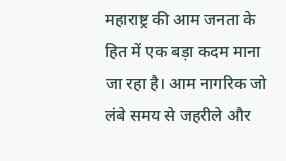महाराष्ट्र की आम जनता के हित में एक बड़ा कदम माना जा रहा है। आम नागरिक जो लंबे समय से जहरीले और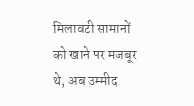मिलावटी सामानों को खाने पर मजबूर थे, अब उम्मीद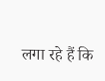लगा रहे हैं कि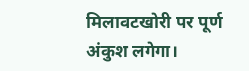मिलावटखोरी पर पूर्ण अंकुश लगेगा।